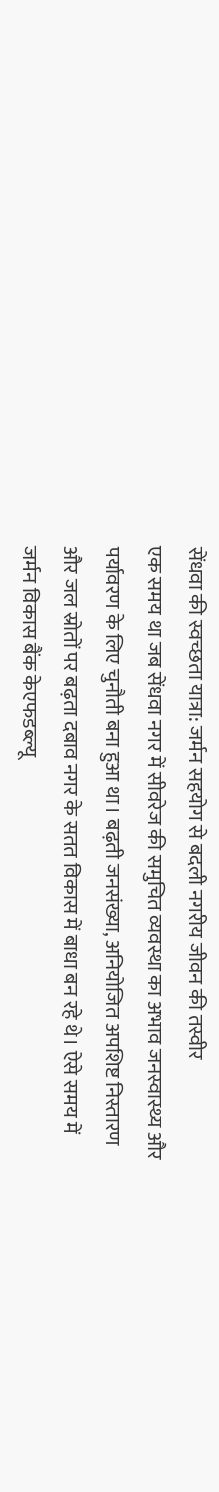सेंधवा की स्वच्छता यात्रा: जर्मन सहयोग से बदली नगरीय जीवन की तस्वीर
एक समय था जब सेंधवा नगर में सीवरेज की समुचित व्यवस्था का अभाव जनस्वास्थ्य और पर्यावरण के लिए चुनौती बना हुआ था। बढ़ती जनसंख्या, अनियोजित अपशिष्ट निस्तारण और जल स्रोतों पर बढ़ता दबाव नगर के सतत विकास में बाधा बन रहे थे। ऐसे समय में जर्मन विकास बैंक केएफडब्ल्यू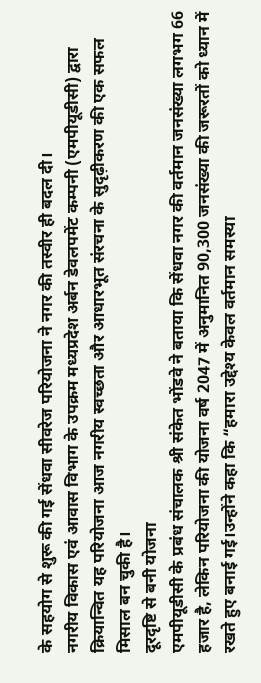के सहयोग से शुरू की गई सेंधवा सीवरेज परियोजना ने नगर की तस्वीर ही बदल दी।
नगरीय विकास एवं आवास विभाग के उपक्रम मध्यप्रदेश अर्बन डेवलपमेंट कम्पनी (एमपीयूडीसी) द्वारा क्रियान्वित यह परियोजना आज नगरीय स्वच्छता और आधारभूत संरचना के सुदृढ़ीकरण की एक सफल मिसाल बन चुकी है।
दूरदृष्टि से बनी योजना
एमपीयूडीसी के प्रबंध संचालक श्री संकेत भोंडवे ने बताया कि सेंधवा नगर की वर्तमान जनसंख्या लगभग 66 हजार है, लेकिन परियोजना की योजना वर्ष 2047 में अनुमानित 90,300 जनसंख्या की जरूरतों को ध्यान में रखते हुए बनाई गई।उन्होंने कहा कि “हमारा उद्देश्य केवल वर्तमान समस्या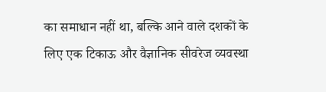का समाधान नहीं था, बल्कि आने वाले दशकों के लिए एक टिकाऊ और वैज्ञानिक सीवरेज व्यवस्था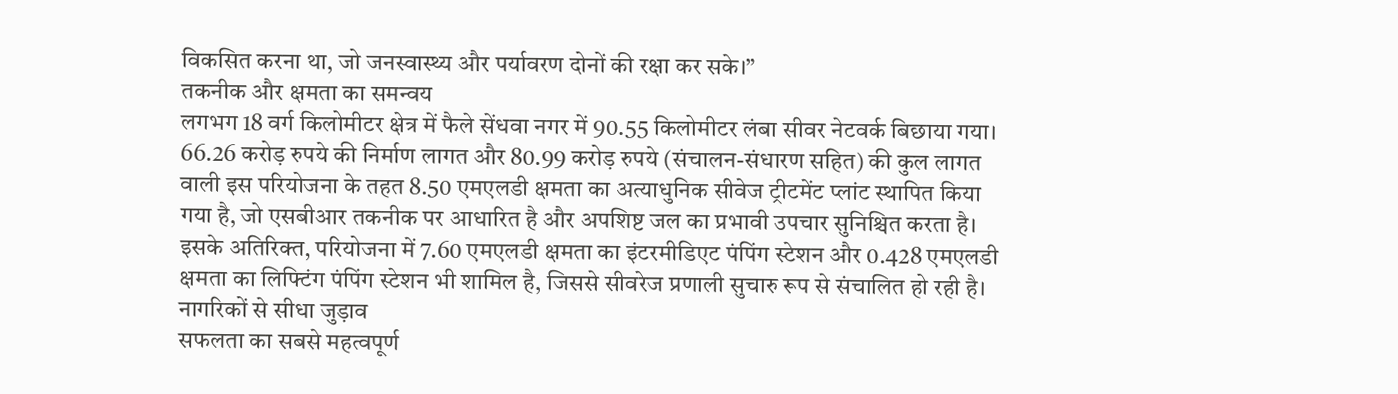विकसित करना था, जो जनस्वास्थ्य और पर्यावरण दोनों की रक्षा कर सके।”
तकनीक और क्षमता का समन्वय
लगभग 18 वर्ग किलोमीटर क्षेत्र में फैले सेंधवा नगर में 90.55 किलोमीटर लंबा सीवर नेटवर्क बिछाया गया। 66.26 करोड़ रुपये की निर्माण लागत और 80.99 करोड़ रुपये (संचालन-संधारण सहित) की कुल लागत वाली इस परियोजना के तहत 8.50 एमएलडी क्षमता का अत्याधुनिक सीवेज ट्रीटमेंट प्लांट स्थापित किया गया है, जो एसबीआर तकनीक पर आधारित है और अपशिष्ट जल का प्रभावी उपचार सुनिश्चित करता है।
इसके अतिरिक्त, परियोजना में 7.60 एमएलडी क्षमता का इंटरमीडिएट पंपिंग स्टेशन और 0.428 एमएलडी क्षमता का लिफ्टिंग पंपिंग स्टेशन भी शामिल है, जिससे सीवरेज प्रणाली सुचारु रूप से संचालित हो रही है।
नागरिकों से सीधा जुड़ाव
सफलता का सबसे महत्वपूर्ण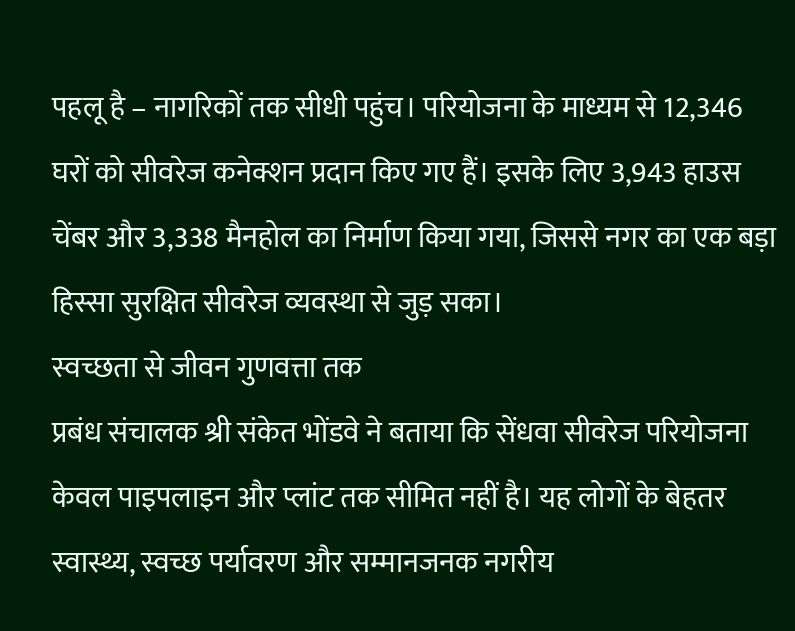पहलू है – नागरिकों तक सीधी पहुंच। परियोजना के माध्यम से 12,346 घरों को सीवरेज कनेक्शन प्रदान किए गए हैं। इसके लिए 3,943 हाउस चेंबर और 3,338 मैनहोल का निर्माण किया गया, जिससे नगर का एक बड़ा हिस्सा सुरक्षित सीवरेज व्यवस्था से जुड़ सका।
स्वच्छता से जीवन गुणवत्ता तक
प्रबंध संचालक श्री संकेत भोंडवे ने बताया कि सेंधवा सीवरेज परियोजना केवल पाइपलाइन और प्लांट तक सीमित नहीं है। यह लोगों के बेहतर स्वास्थ्य, स्वच्छ पर्यावरण और सम्मानजनक नगरीय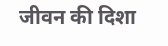जीवन की दिशा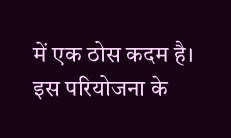में एक ठोस कदम है।
इस परियोजना के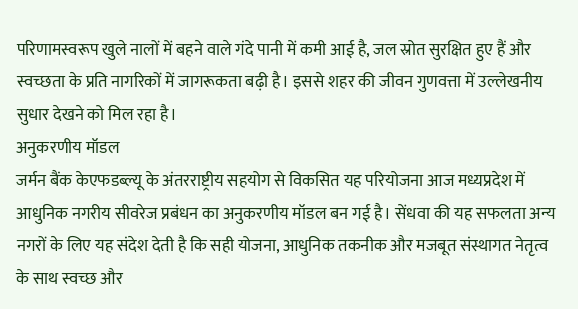परिणामस्वरूप खुले नालों में बहने वाले गंदे पानी में कमी आई है, जल स्रोत सुरक्षित हुए हैं और स्वच्छता के प्रति नागरिकों में जागरूकता बढ़ी है। इससे शहर की जीवन गुणवत्ता में उल्लेखनीय सुधार देखने को मिल रहा है।
अनुकरणीय मॉडल
जर्मन बैंक केएफडब्ल्यू के अंतरराष्ट्रीय सहयोग से विकसित यह परियोजना आज मध्यप्रदेश में आधुनिक नगरीय सीवरेज प्रबंधन का अनुकरणीय मॉडल बन गई है। सेंधवा की यह सफलता अन्य नगरों के लिए यह संदेश देती है कि सही योजना, आधुनिक तकनीक और मजबूत संस्थागत नेतृत्व के साथ स्वच्छ और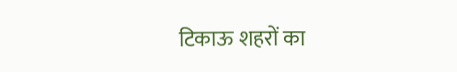टिकाऊ शहरों का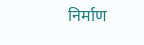निर्माण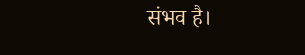संभव है।